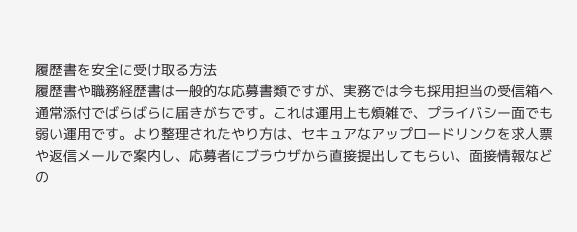履歴書を安全に受け取る方法
履歴書や職務経歴書は一般的な応募書類ですが、実務では今も採用担当の受信箱へ通常添付でばらばらに届きがちです。これは運用上も煩雑で、プライバシー面でも弱い運用です。より整理されたやり方は、セキュアなアップロードリンクを求人票や返信メールで案内し、応募者にブラウザから直接提出してもらい、面接情報などの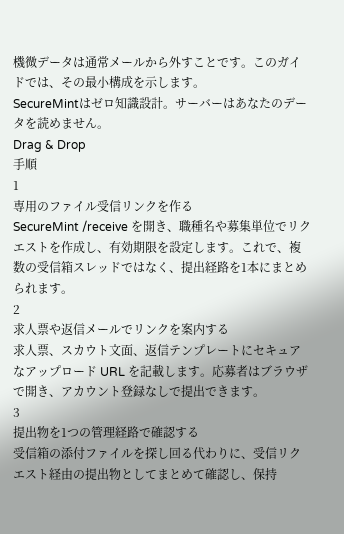機微データは通常メールから外すことです。このガイドでは、その最小構成を示します。
SecureMintはゼロ知識設計。サーバーはあなたのデータを読めません。
Drag & Drop
手順
1
専用のファイル受信リンクを作る
SecureMint /receive を開き、職種名や募集単位でリクエストを作成し、有効期限を設定します。これで、複数の受信箱スレッドではなく、提出経路を1本にまとめられます。
2
求人票や返信メールでリンクを案内する
求人票、スカウト文面、返信テンプレートにセキュアなアップロード URL を記載します。応募者はブラウザで開き、アカウント登録なしで提出できます。
3
提出物を1つの管理経路で確認する
受信箱の添付ファイルを探し回る代わりに、受信リクエスト経由の提出物としてまとめて確認し、保持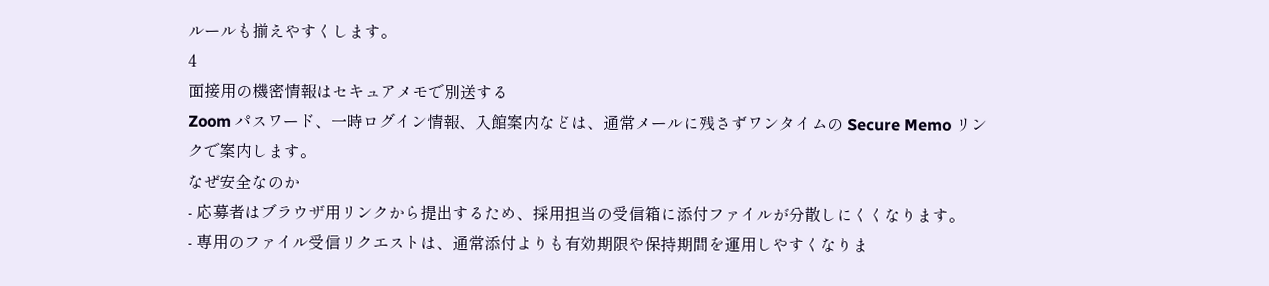ルールも揃えやすくします。
4
面接用の機密情報はセキュアメモで別送する
Zoom パスワード、一時ログイン情報、入館案内などは、通常メールに残さずワンタイムの Secure Memo リンクで案内します。
なぜ安全なのか
- 応募者はブラウザ用リンクから提出するため、採用担当の受信箱に添付ファイルが分散しにくくなります。
- 専用のファイル受信リクエストは、通常添付よりも有効期限や保持期間を運用しやすくなりま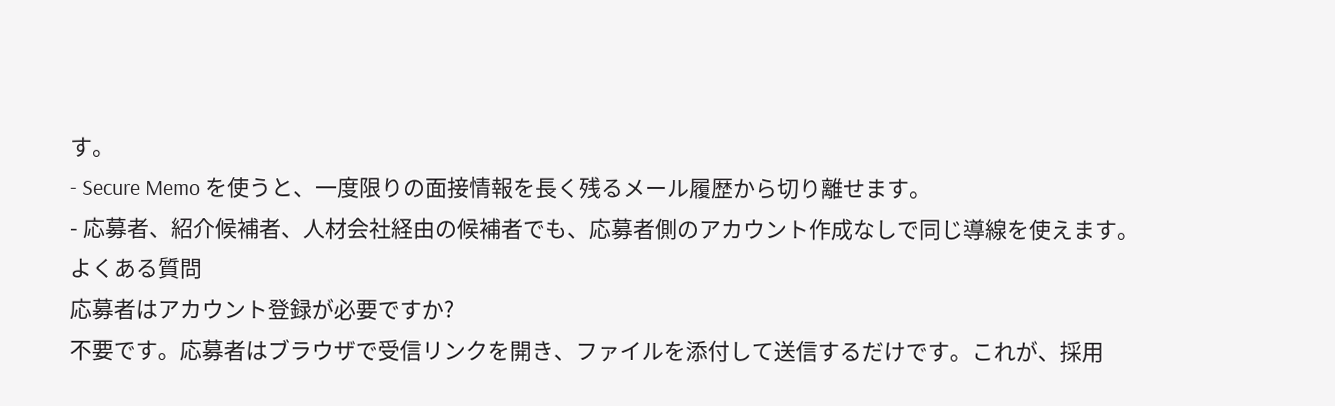す。
- Secure Memo を使うと、一度限りの面接情報を長く残るメール履歴から切り離せます。
- 応募者、紹介候補者、人材会社経由の候補者でも、応募者側のアカウント作成なしで同じ導線を使えます。
よくある質問
応募者はアカウント登録が必要ですか?
不要です。応募者はブラウザで受信リンクを開き、ファイルを添付して送信するだけです。これが、採用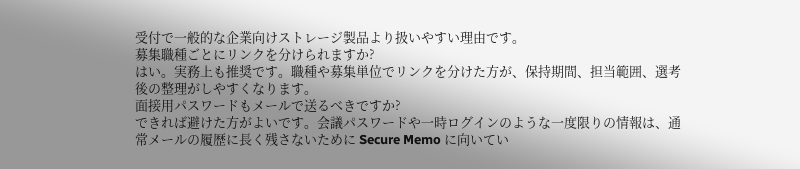受付で一般的な企業向けストレージ製品より扱いやすい理由です。
募集職種ごとにリンクを分けられますか?
はい。実務上も推奨です。職種や募集単位でリンクを分けた方が、保持期間、担当範囲、選考後の整理がしやすくなります。
面接用パスワードもメールで送るべきですか?
できれば避けた方がよいです。会議パスワードや一時ログインのような一度限りの情報は、通常メールの履歴に長く残さないために Secure Memo に向いてい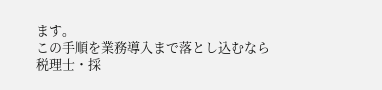ます。
この手順を業務導入まで落とし込むなら
税理士・採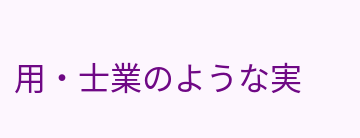用・士業のような実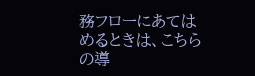務フローにあてはめるときは、こちらの導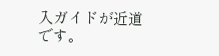入ガイドが近道です。